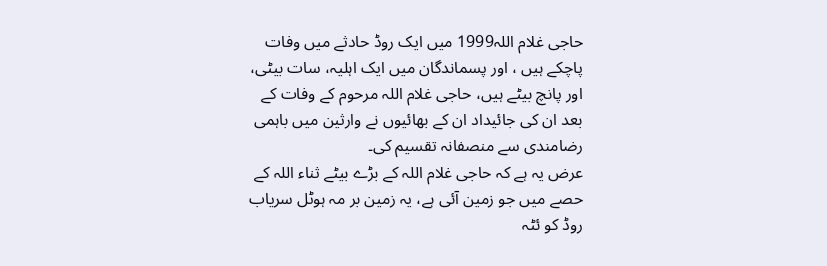حاجی غلام اللہ1999 میں ایک روڈ حادثے میں وفات پاچکے ہیں ، اور پسماندگان میں ایک اہلیہ، سات بیٹی، اور پانچ بیٹے ہیں، حاجی غلام اللہ مرحوم کے وفات کے بعد ان کی جائیداد ان کے بھائیوں نے وارثین میں باہمی رضامندی سے منصفانہ تقسیم کی۔
عرض یہ ہے کہ حاجی غلام اللہ کے بڑے بیٹے ثناء اللہ کے حصے میں جو زمین آئی ہے، یہ زمین بر مہ ہوٹل سریاب روڈ کو ئٹہ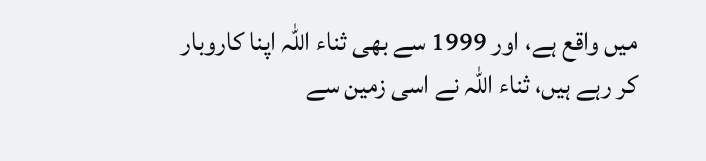میں واقع ہے، اور 1999 سے بھی ثناء اللہ اپنا کاروبار کر رہے ہیں، ثناء اللہ نے اسی زمین سے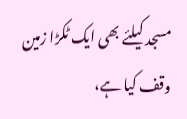مسجد کیلئے بھی ایک ٹکڑا زمین وقف کیا ہے،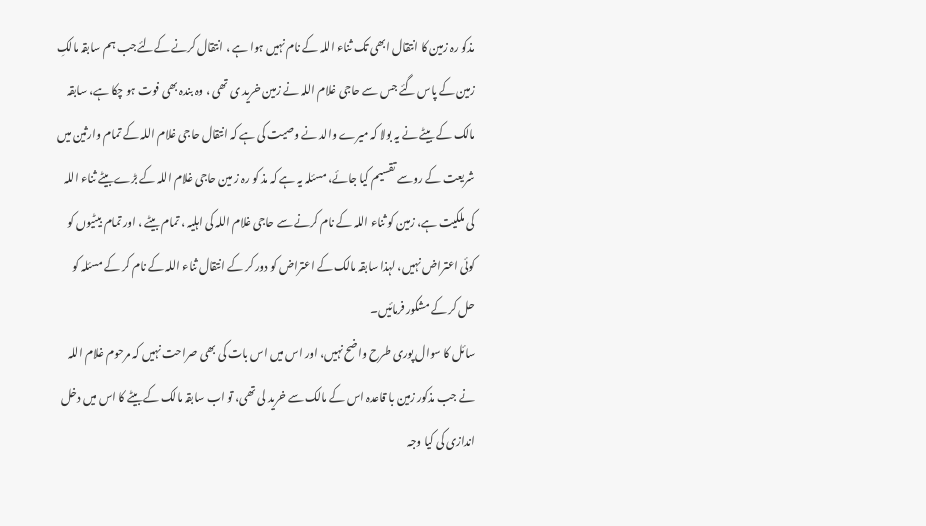مذکو رہ زمین کا انتقال ابھی تک ثناء اللہ کے نام نہیں ہوا ہے ، انتقال کرنے کےلئےجب ہم سابقہ مالکِ زمین کے پاس گئے جس سے حاجی غلام اللہ نے زمین خرید ی تھی ، وہ بندہ بھی فوت ہو چکا ہے، سابقہ مالک کے بیٹے نے یہ بولا کہ میرے والد نے وصیت کی ہے کہ انتقال حاجی غلام اللہ کے تمام وارثین میں شریعت کے روسے تقسیم کیا جائے، مسئلہ یہ ہے کہ مذ کو رہ ز مین حاجی غلام اللہ کے بڑے بیٹے ثناء اللہ کی ملکیت ہے، زمین کو ثناء اللہ کے نام کرنے سے حاجی غلام اللہ کی اہلیہ ، تمام بیٹے ، اور تمام بیٹیوں کو کوئی اعتراض نہیں، لہذا سابقہ مالک کے اعتراض کو دور کر کے انتقال ثناء اللہ کے نام کر کے مسئلہ کو حل کر کے مشکور فرمائیں۔
سائل کا سوال پوری طرح واضح نہیں، اور اس میں اس بات کی بھی صراحت نہیں کہ مرحوم غلام اللہ نے جب مذکور زمین با قاعدہ اس کے مالک سے خرید لی تھی، تو اب سابقہ مالک کے بیٹے کا اس میں دخل اندازی کی کیا وجہ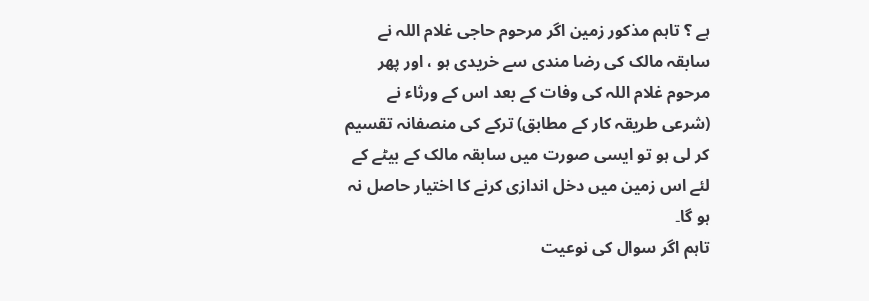ہے ؟ تاہم مذکور زمین اگر مرحوم حاجی غلام اللہ نے سابقہ مالک کی رضا مندی سے خریدی ہو ، اور پھر مرحوم غلام اللہ کی وفات کے بعد اس کے ورثاء نے (شرعی طریقہ کار کے مطابق) ترکے کی منصفانہ تقسیم کر لی ہو تو ایسی صورت میں سابقہ مالک کے بیٹے کے لئے اس زمین میں دخل اندازی کرنے کا اختیار حاصل نہ ہو گا۔
تاہم اگر سوال کی نوعیت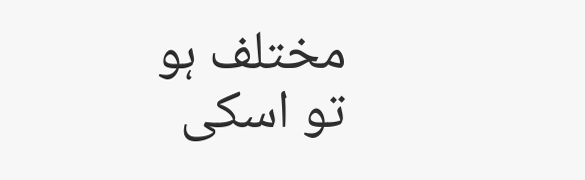مختلف ہو تو اسکی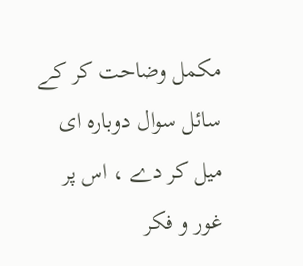مکمل وضاحت کر کے سائل سوال دوبارہ ای میل کر دے ، اس پر غور و فکر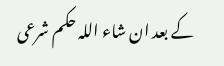کے بعد ان شاء اللہ حکم شرعی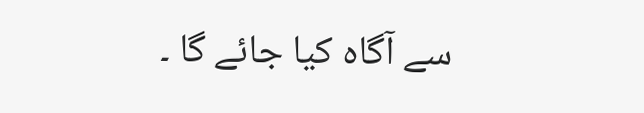سے آگاہ کیا جائے گا ۔